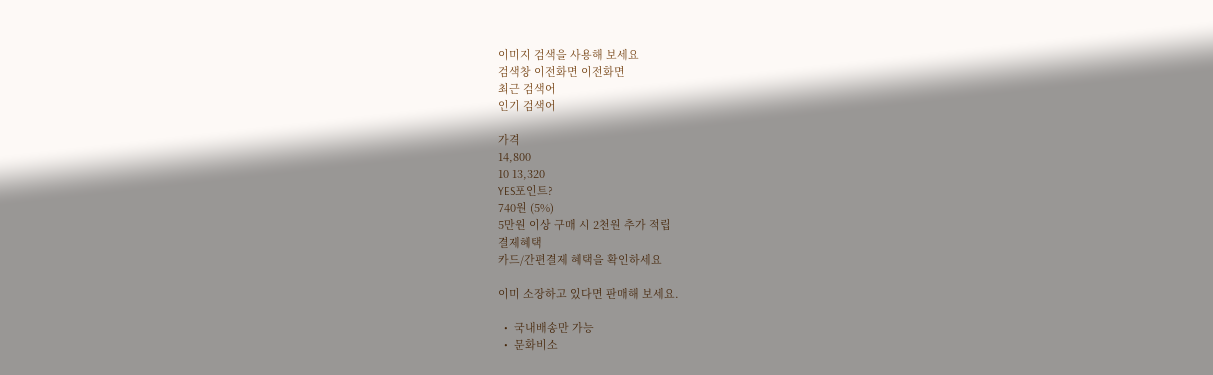이미지 검색을 사용해 보세요
검색창 이전화면 이전화면
최근 검색어
인기 검색어

가격
14,800
10 13,320
YES포인트?
740원 (5%)
5만원 이상 구매 시 2천원 추가 적립
결제혜택
카드/간편결제 혜택을 확인하세요

이미 소장하고 있다면 판매해 보세요.

  •  국내배송만 가능
  •  문화비소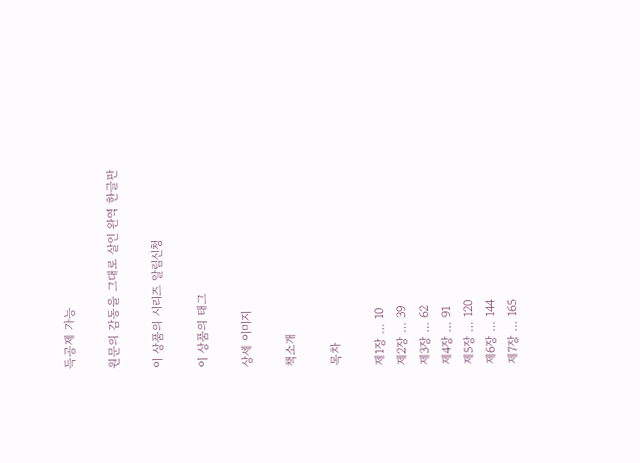득공제 가능

원문의 감동을 그대로 살인 완역 한글판

이 상품의 시리즈 알림신청

이 상품의 태그

상세 이미지

책소개

목차

제1장 … 10
제2장 … 39
제3장 … 62
제4장 … 91
제5장 … 120
제6장 … 144
제7장 … 165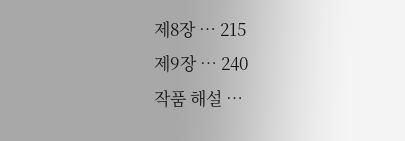제8장 … 215
제9장 … 240
작품 해설 …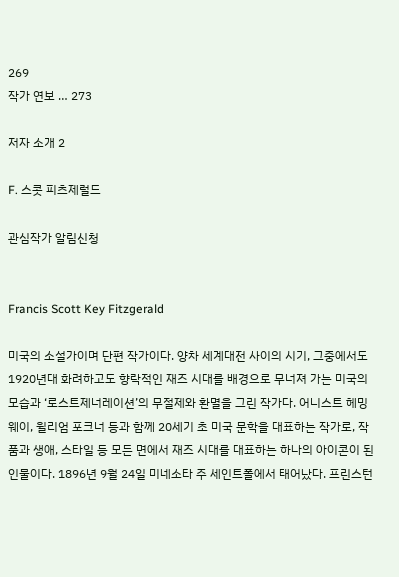269
작가 연보 … 273

저자 소개 2

F. 스콧 피츠제럴드

관심작가 알림신청


Francis Scott Key Fitzgerald

미국의 소설가이며 단편 작가이다. 양차 세계대전 사이의 시기, 그중에서도 1920년대 화려하고도 향락적인 재즈 시대를 배경으로 무너져 가는 미국의 모습과 ‘로스트제너레이션’의 무절제와 환멸을 그린 작가다. 어니스트 헤밍웨이, 윌리엄 포크너 등과 함께 20세기 초 미국 문학을 대표하는 작가로, 작품과 생애, 스타일 등 모든 면에서 재즈 시대를 대표하는 하나의 아이콘이 된 인물이다. 1896년 9월 24일 미네소타 주 세인트폴에서 태어났다. 프린스턴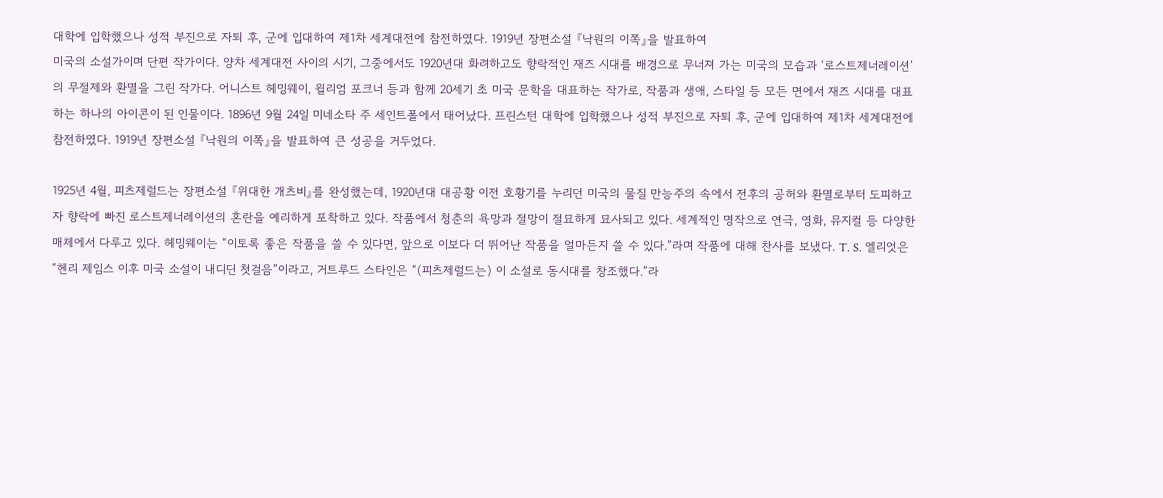대학에 입학했으나 성적 부진으로 자퇴 후, 군에 입대하여 제1차 세계대전에 참전하였다. 1919년 장편소설 『낙원의 이쪽』을 발표하여
미국의 소설가이며 단편 작가이다. 양차 세계대전 사이의 시기, 그중에서도 1920년대 화려하고도 향락적인 재즈 시대를 배경으로 무너져 가는 미국의 모습과 ‘로스트제너레이션’의 무절제와 환멸을 그린 작가다. 어니스트 헤밍웨이, 윌리엄 포크너 등과 함께 20세기 초 미국 문학을 대표하는 작가로, 작품과 생애, 스타일 등 모든 면에서 재즈 시대를 대표하는 하나의 아이콘이 된 인물이다. 1896년 9월 24일 미네소타 주 세인트폴에서 태어났다. 프린스턴 대학에 입학했으나 성적 부진으로 자퇴 후, 군에 입대하여 제1차 세계대전에 참전하였다. 1919년 장편소설 『낙원의 이쪽』을 발표하여 큰 성공을 거두었다.

1925년 4월, 피츠제럴드는 장편소설 『위대한 개츠비』를 완성했는데, 1920년대 대공황 이전 호황기를 누리던 미국의 물질 만능주의 속에서 전후의 공허와 환멸로부터 도피하고자 향락에 빠진 로스트제너레이션의 혼란을 예리하게 포착하고 있다. 작품에서 청춘의 욕망과 절망이 절묘하게 묘사되고 있다. 세계적인 명작으로 연극, 영화, 뮤지컬 등 다양한 매체에서 다루고 있다. 헤밍웨이는 “이토록 좋은 작품을 쓸 수 있다면, 앞으로 이보다 더 뛰어난 작품을 얼마든지 쓸 수 있다.”라며 작품에 대해 찬사를 보냈다. T. S. 엘리엇은 “헨리 제임스 이후 미국 소설이 내디딘 첫걸음”이라고, 거트루드 스타인은 “(피츠제럴드는) 이 소설로 동시대를 창조했다.”라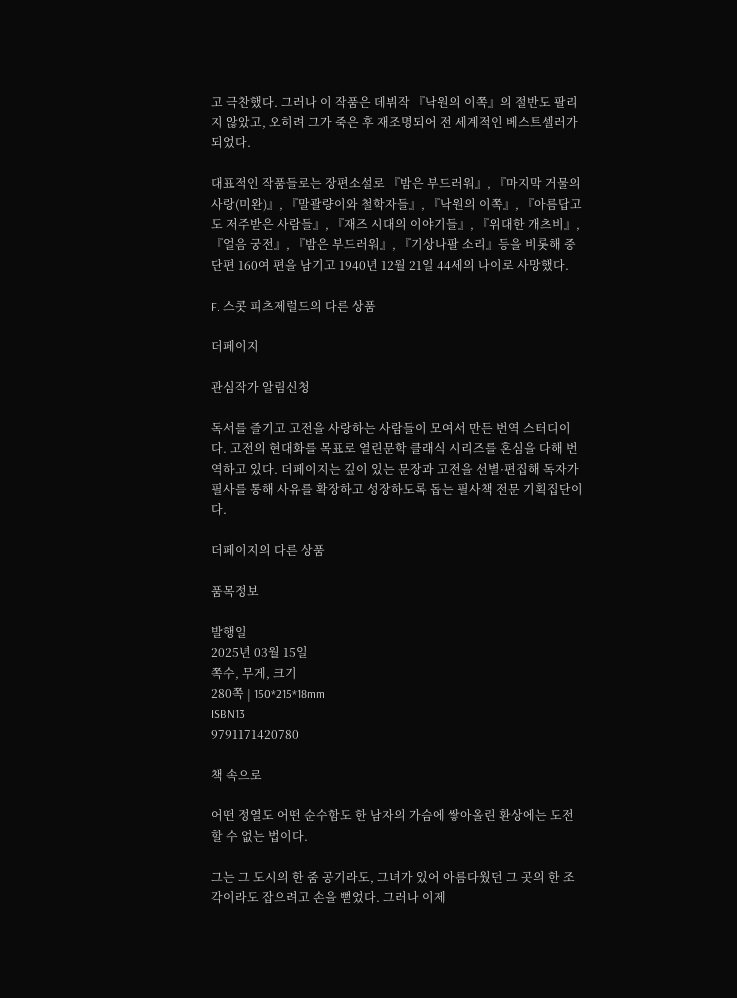고 극찬했다. 그러나 이 작품은 데뷔작 『낙원의 이쪽』의 절반도 팔리지 않았고, 오히려 그가 죽은 후 재조명되어 전 세계적인 베스트셀러가 되었다.

대표적인 작품들로는 장편소설로 『밤은 부드러워』, 『마지막 거물의 사랑(미완)』, 『말괄량이와 철학자들』, 『낙원의 이쪽』, 『아름답고도 저주받은 사람들』, 『재즈 시대의 이야기들』, 『위대한 개츠비』, 『얼음 궁전』, 『밤은 부드러워』, 『기상나팔 소리』등을 비롯해 중단편 160여 편을 남기고 1940년 12월 21일 44세의 나이로 사망했다.

F. 스콧 피츠제럴드의 다른 상품

더페이지

관심작가 알림신청

독서를 즐기고 고전을 사랑하는 사람들이 모여서 만든 번역 스터디이다. 고전의 현대화를 목표로 열린문학 클래식 시리즈를 혼심을 다해 번역하고 있다. 더페이지는 깊이 있는 문장과 고전을 선별·편집해 독자가 필사를 통해 사유를 확장하고 성장하도록 돕는 필사책 전문 기획집단이다.

더페이지의 다른 상품

품목정보

발행일
2025년 03월 15일
쪽수, 무게, 크기
280쪽 | 150*215*18mm
ISBN13
9791171420780

책 속으로

어떤 정열도 어떤 순수함도 한 남자의 가슴에 쌓아올린 환상에는 도전할 수 없는 법이다.

그는 그 도시의 한 줌 공기라도, 그녀가 있어 아름다웠던 그 곳의 한 조각이라도 잡으려고 손을 뻗었다. 그러나 이제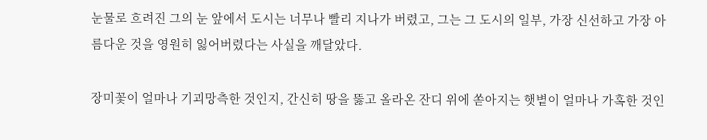눈물로 흐려진 그의 눈 앞에서 도시는 너무나 빨리 지나가 버렸고, 그는 그 도시의 일부, 가장 신선하고 가장 아름다운 것을 영원히 잃어버렸다는 사실을 깨달았다.

장미꽃이 얼마나 기괴망측한 것인지, 간신히 땅을 뚫고 올라온 잔디 위에 쏟아지는 햇볕이 얼마나 가혹한 것인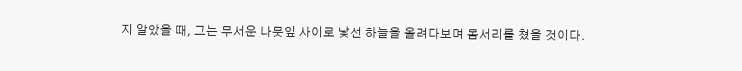지 알았을 때, 그는 무서운 나뭇잎 사이로 낯선 하늘을 올려다보며 몸서리를 쳤을 것이다.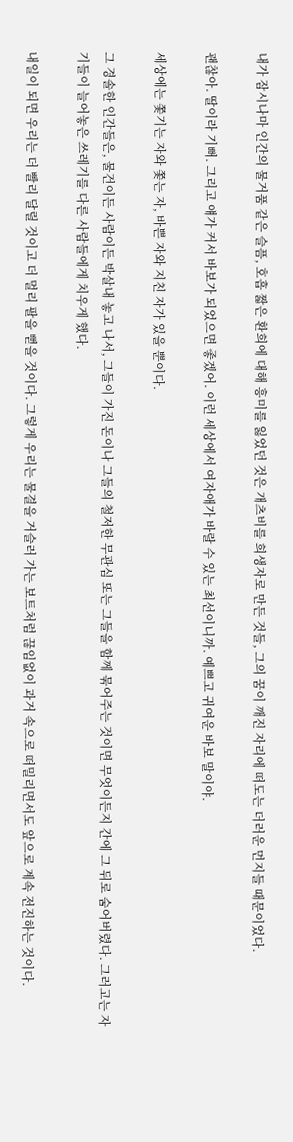내가 잠시나마 인간의 물거품 같은 슬픔, 호흡 짧은 환희에 대해 흥미를 잃었던 것은 개츠비를 희생자로 만든 것들, 그의 꿈이 깨진 자리에 떠도는 더러운 먼지들 때문이었다.

괜찮아. 딸이라 기뻐. 그리고 얘가 커서 바보가 되었으면 좋겠어. 이런 세상에서 여자애가 바랄 수 있는 최선이니까. 예쁘고 귀여운 바보 말이야.

세상에는 쫓기는 자와 쫓는 자, 바쁜 자와 지친 자가 있을 뿐이다.

그 경솔한 인간들은, 물건이든 사람이든 박살내 놓고 나서, 그들이 가진 돈이나 그들의 철저한 무관심 또는 그들을 함께 묶어주는 것이면 무엇이든지 간에 그 뒤로 숨어버렸다. 그러고는 자기들이 늘어놓은 쓰레기를 다른 사람들에게 치우게 했다.

내일이 되면 우리는 더 빨리 달릴 것이고 더 멀리 팔을 뻗을 것이다. 그렇게 우리는 물결을 거슬러 가는 보트처럼 끊임없이 과거 속으로 떠밀리면서도 앞으로 계속 전진하는 것이다.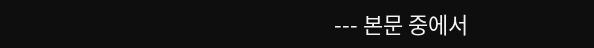--- 본문 중에서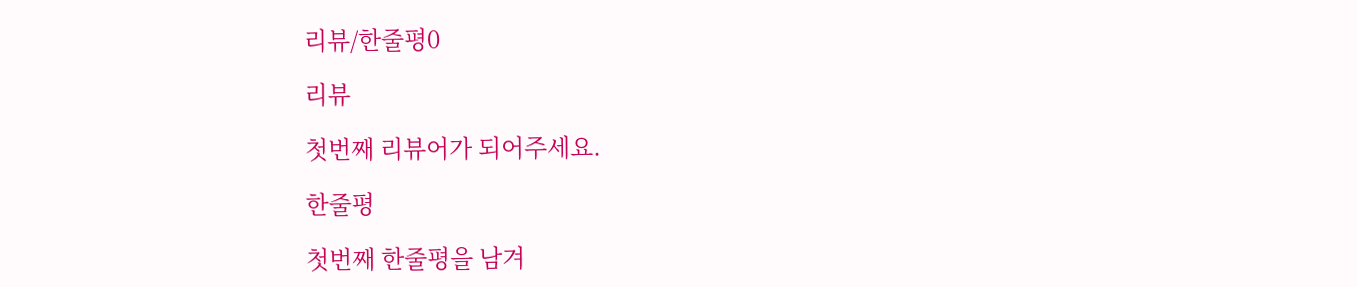리뷰/한줄평0

리뷰

첫번째 리뷰어가 되어주세요.

한줄평

첫번째 한줄평을 남겨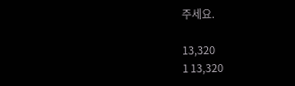주세요.

13,320
1 13,320